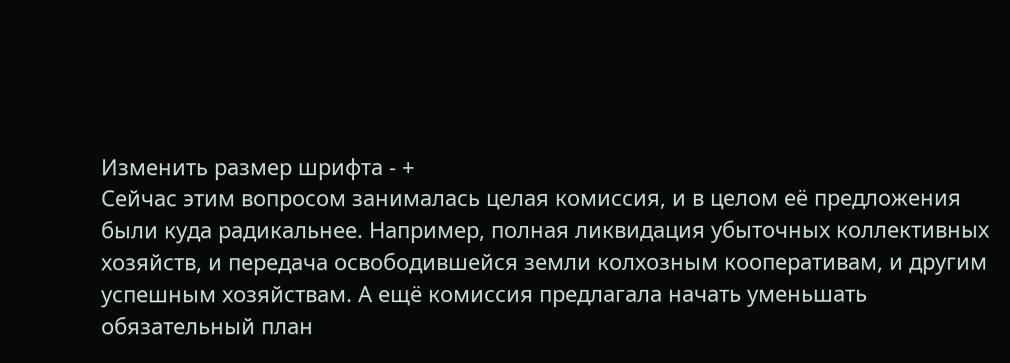Изменить размер шрифта - +
Сейчас этим вопросом занималась целая комиссия, и в целом её предложения были куда радикальнее. Например, полная ликвидация убыточных коллективных хозяйств, и передача освободившейся земли колхозным кооперативам, и другим успешным хозяйствам. А ещё комиссия предлагала начать уменьшать обязательный план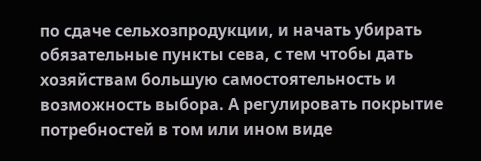по сдаче сельхозпродукции, и начать убирать обязательные пункты сева, с тем чтобы дать хозяйствам большую самостоятельность и возможность выбора. А регулировать покрытие потребностей в том или ином виде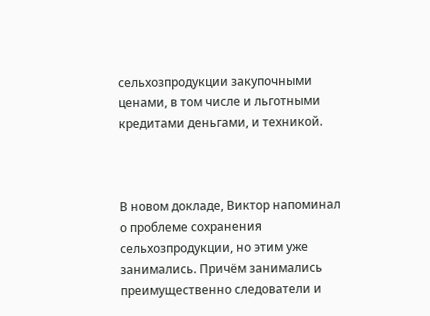сельхозпродукции закупочными ценами, в том числе и льготными кредитами деньгами, и техникой.



В новом докладе, Виктор напоминал о проблеме сохранения сельхозпродукции, но этим уже занимались. Причём занимались преимущественно следователи и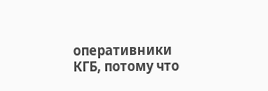оперативники КГБ, потому что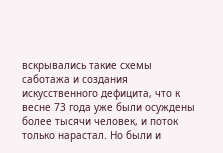вскрывались такие схемы саботажа и создания искусственного дефицита, что к весне 73 года уже были осуждены более тысячи человек, и поток только нарастал. Но были и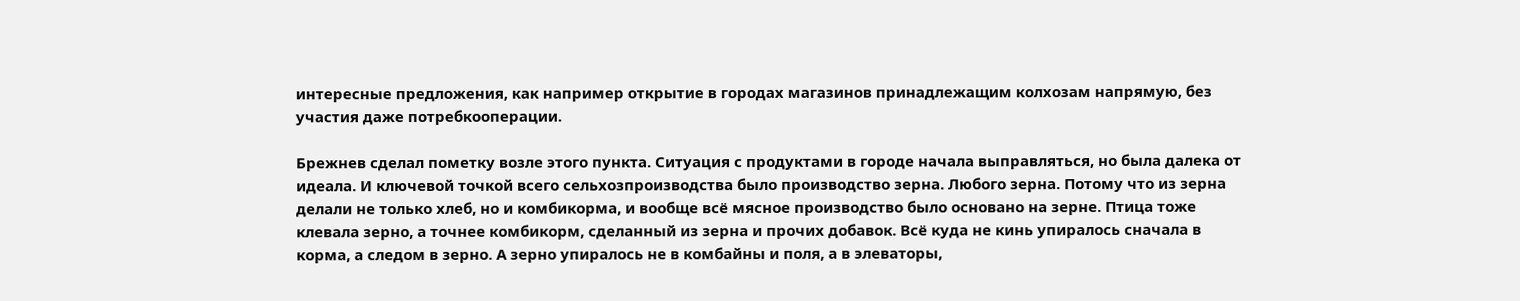интересные предложения, как например открытие в городах магазинов принадлежащим колхозам напрямую, без участия даже потребкооперации.

Брежнев сделал пометку возле этого пункта. Ситуация с продуктами в городе начала выправляться, но была далека от идеала. И ключевой точкой всего сельхозпроизводства было производство зерна. Любого зерна. Потому что из зерна делали не только хлеб, но и комбикорма, и вообще всё мясное производство было основано на зерне. Птица тоже клевала зерно, а точнее комбикорм, сделанный из зерна и прочих добавок. Всё куда не кинь упиралось сначала в корма, а следом в зерно. А зерно упиралось не в комбайны и поля, а в элеваторы,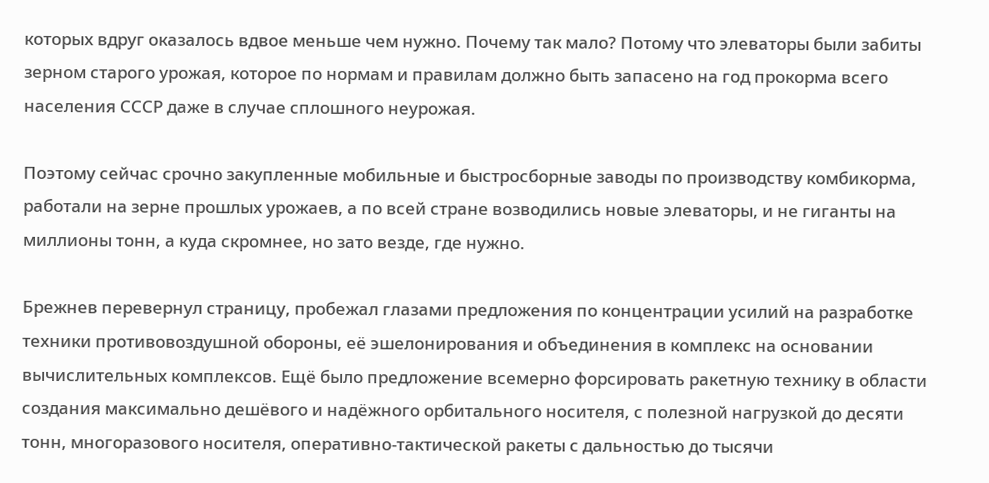которых вдруг оказалось вдвое меньше чем нужно. Почему так мало? Потому что элеваторы были забиты зерном старого урожая, которое по нормам и правилам должно быть запасено на год прокорма всего населения СССР даже в случае сплошного неурожая.

Поэтому сейчас срочно закупленные мобильные и быстросборные заводы по производству комбикорма, работали на зерне прошлых урожаев, а по всей стране возводились новые элеваторы, и не гиганты на миллионы тонн, а куда скромнее, но зато везде, где нужно.

Брежнев перевернул страницу, пробежал глазами предложения по концентрации усилий на разработке техники противовоздушной обороны, её эшелонирования и объединения в комплекс на основании вычислительных комплексов. Ещё было предложение всемерно форсировать ракетную технику в области создания максимально дешёвого и надёжного орбитального носителя, с полезной нагрузкой до десяти тонн, многоразового носителя, оперативно-тактической ракеты с дальностью до тысячи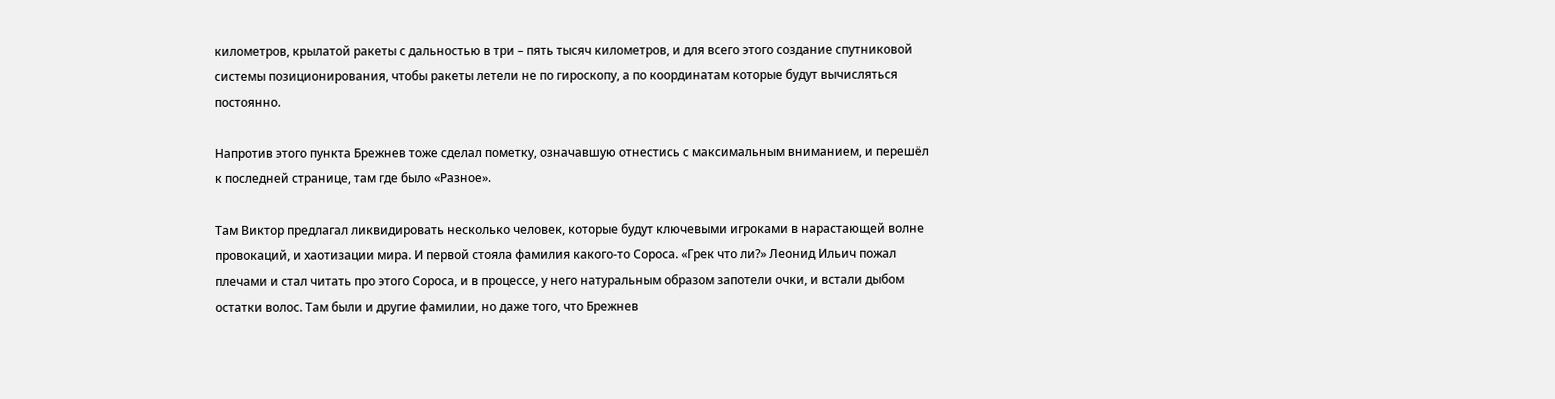километров, крылатой ракеты с дальностью в три – пять тысяч километров, и для всего этого создание спутниковой системы позиционирования, чтобы ракеты летели не по гироскопу, а по координатам которые будут вычисляться постоянно.

Напротив этого пункта Брежнев тоже сделал пометку, означавшую отнестись с максимальным вниманием, и перешёл к последней странице, там где было «Разное».

Там Виктор предлагал ликвидировать несколько человек, которые будут ключевыми игроками в нарастающей волне провокаций, и хаотизации мира. И первой стояла фамилия какого-то Сороса. «Грек что ли?» Леонид Ильич пожал плечами и стал читать про этого Сороса, и в процессе, у него натуральным образом запотели очки, и встали дыбом остатки волос. Там были и другие фамилии, но даже того, что Брежнев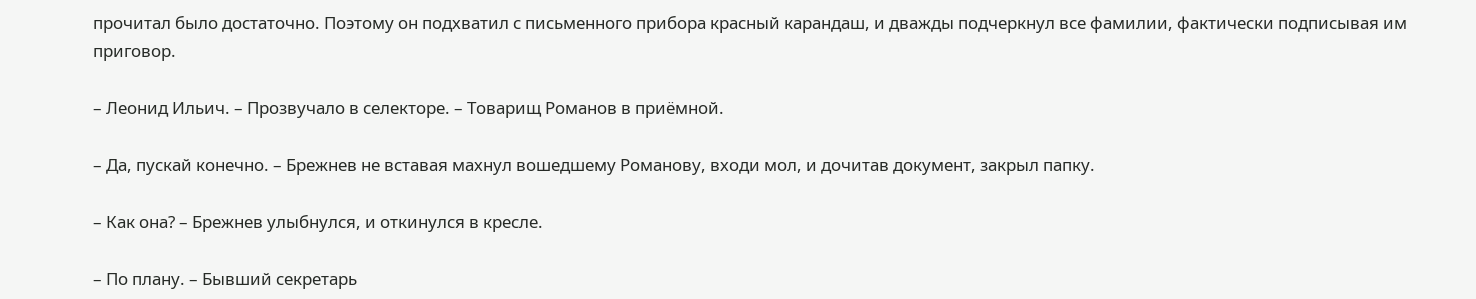прочитал было достаточно. Поэтому он подхватил с письменного прибора красный карандаш, и дважды подчеркнул все фамилии, фактически подписывая им приговор.

– Леонид Ильич. – Прозвучало в селекторе. – Товарищ Романов в приёмной.

– Да, пускай конечно. – Брежнев не вставая махнул вошедшему Романову, входи мол, и дочитав документ, закрыл папку.

– Как она? – Брежнев улыбнулся, и откинулся в кресле.

– По плану. – Бывший секретарь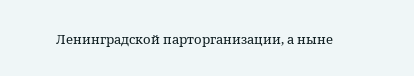Ленинградской парторганизации, а ныне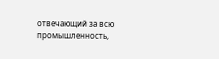отвечающий за всю промышленность,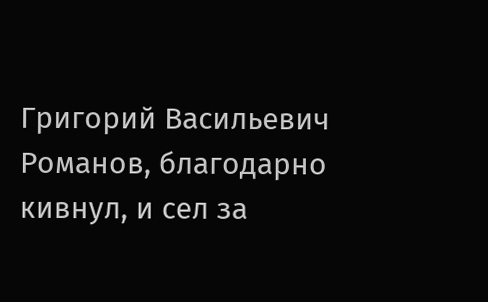Григорий Васильевич Романов, благодарно кивнул, и сел за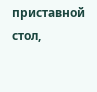приставной стол,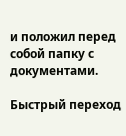и положил перед собой папку с документами.

Быстрый переход